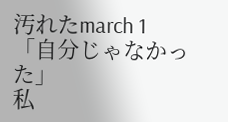汚れたmarch 1
「自分じゃなかった」
私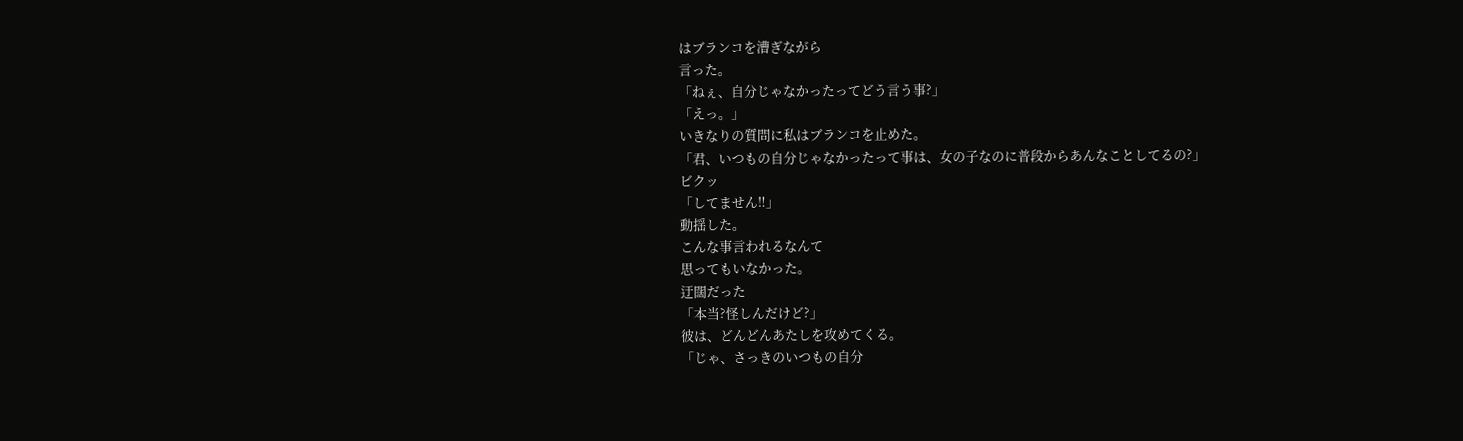はブランコを漕ぎながら
言った。
「ねぇ、自分じゃなかったってどう言う事?」
「えっ。」
いきなりの質問に私はブランコを止めた。
「君、いつもの自分じゃなかったって事は、女の子なのに普段からあんなことしてるの?」
ビクッ
「してません‼」
動揺した。
こんな事言われるなんて
思ってもいなかった。
迂闊だった
「本当?怪しんだけど?」
彼は、どんどんあたしを攻めてくる。
「じゃ、さっきのいつもの自分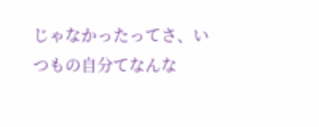じゃなかったってさ、いつもの自分てなんな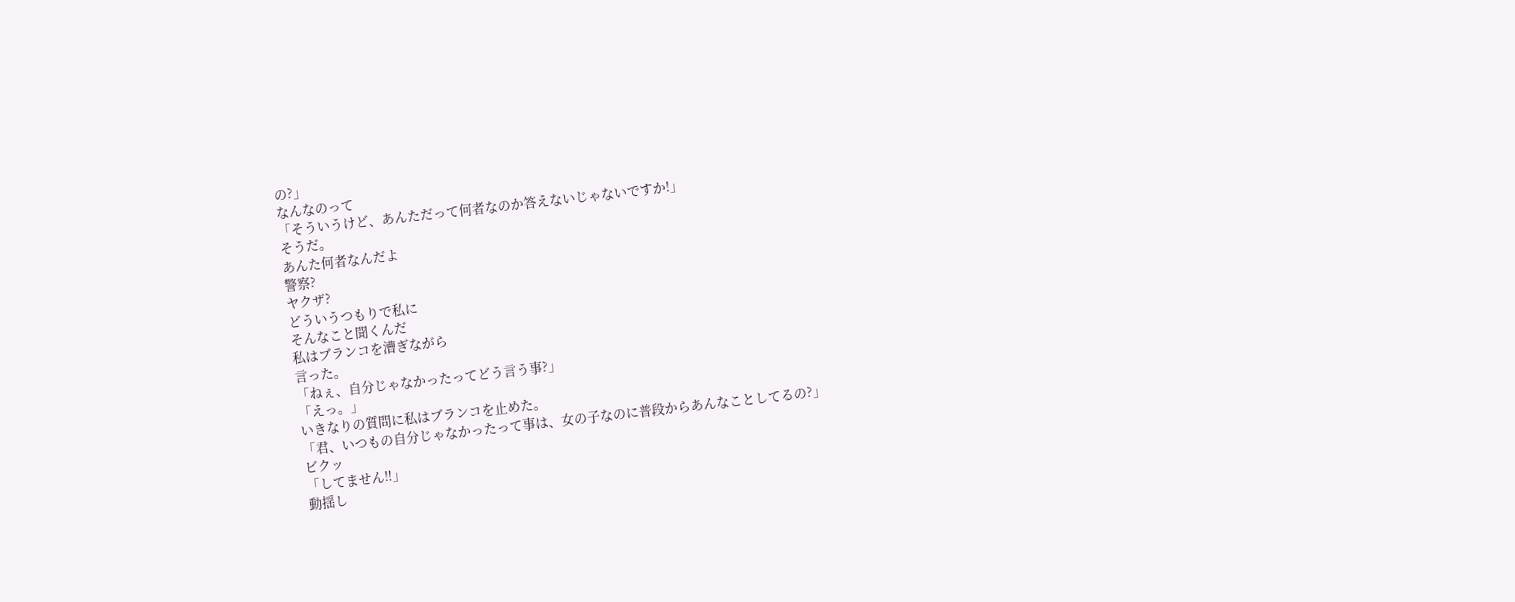の?」
なんなのって
「そういうけど、あんただって何者なのか答えないじゃないですか!」
そうだ。
あんた何者なんだよ
警察?
ヤクザ?
どういうつもりで私に
そんなこと聞くんだ
私はブランコを漕ぎながら
言った。
「ねぇ、自分じゃなかったってどう言う事?」
「えっ。」
いきなりの質問に私はブランコを止めた。
「君、いつもの自分じゃなかったって事は、女の子なのに普段からあんなことしてるの?」
ビクッ
「してません‼」
動揺し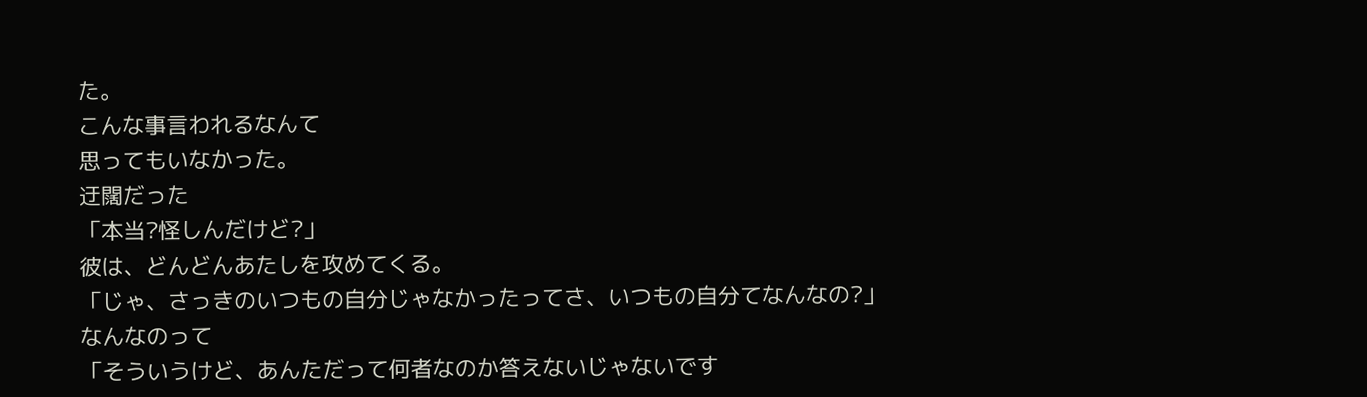た。
こんな事言われるなんて
思ってもいなかった。
迂闊だった
「本当?怪しんだけど?」
彼は、どんどんあたしを攻めてくる。
「じゃ、さっきのいつもの自分じゃなかったってさ、いつもの自分てなんなの?」
なんなのって
「そういうけど、あんただって何者なのか答えないじゃないです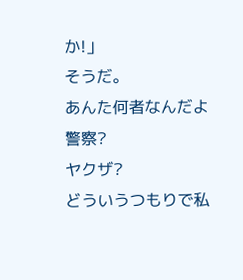か!」
そうだ。
あんた何者なんだよ
警察?
ヤクザ?
どういうつもりで私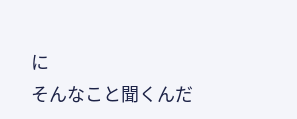に
そんなこと聞くんだ